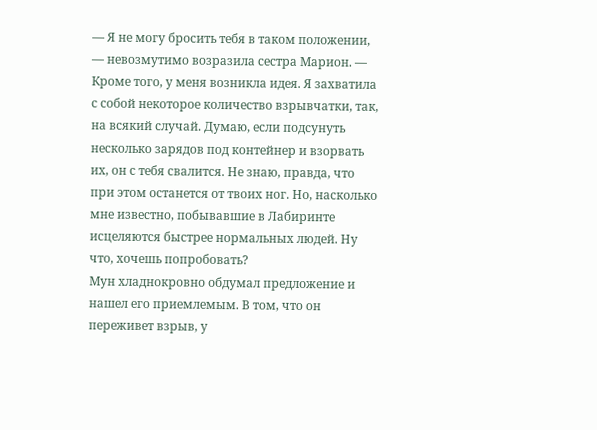— Я не могу бросить тебя в таком положении, — невозмутимо возразила сестра Марион. — Кроме того, у меня возникла идея. Я захватила с собой некоторое количество взрывчатки, так, на всякий случай. Думаю, если подсунуть несколько зарядов под контейнер и взорвать их, он с тебя свалится. Не знаю, правда, что при этом останется от твоих ног. Но, насколько мне известно, побывавшие в Лабиринте исцеляются быстрее нормальных людей. Ну что, хочешь попробовать?
Мун хладнокровно обдумал предложение и нашел его приемлемым. В том, что он переживет взрыв, у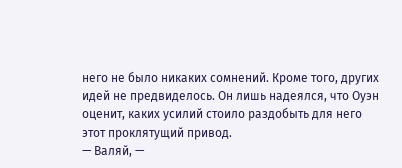него не было никаких сомнений. Кроме того, других идей не предвиделось. Он лишь надеялся, что Оуэн оценит, каких усилий стоило раздобыть для него этот проклятущий привод.
— Валяй, —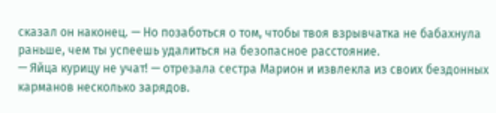сказал он наконец. — Но позаботься о том, чтобы твоя взрывчатка не бабахнула раньше, чем ты успеешь удалиться на безопасное расстояние.
— Яйца курицу не учат! — отрезала сестра Марион и извлекла из своих бездонных карманов несколько зарядов.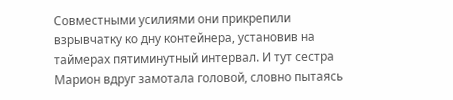Совместными усилиями они прикрепили взрывчатку ко дну контейнера, установив на таймерах пятиминутный интервал. И тут сестра Марион вдруг замотала головой, словно пытаясь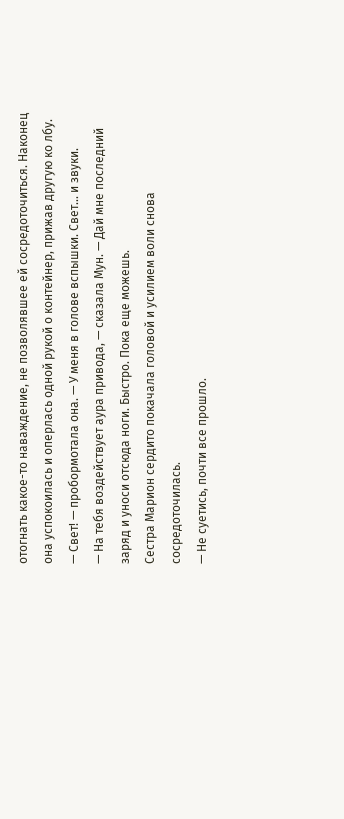отогнать какое-то наваждение, не позволявшее ей сосредоточиться. Наконец она успокоилась и оперлась одной рукой о контейнер, прижав другую ко лбу.
— Свет! — пробормотала она. — У меня в голове вспышки. Свет... и звуки.
— На тебя воздействует аура привода, — сказала Мун. — Дай мне последний заряд и уноси отсюда ноги. Быстро. Пока еще можешь.
Сестра Марион сердито покачала головой и усилием воли снова сосредоточилась.
— Не суетись, почти все прошло.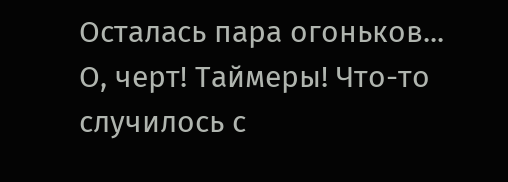Осталась пара огоньков... О, черт! Таймеры! Что-то случилось с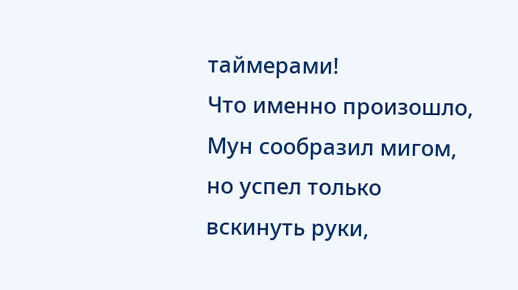таймерами!
Что именно произошло, Мун сообразил мигом, но успел только вскинуть руки,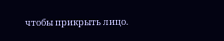чтобы прикрыть лицо.